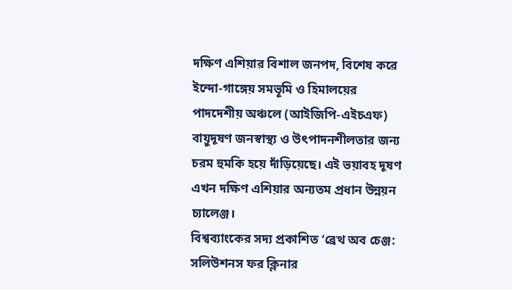দক্ষিণ এশিয়ার বিশাল জনপদ, বিশেষ করে ইন্দো-গাঙ্গেয় সমভূমি ও হিমালয়ের পাদদেশীয় অঞ্চলে (আইজিপি-এইচএফ) বায়ুদূষণ জনস্বাস্থ্য ও উৎপাদনশীলতার জন্য চরম হুমকি হয়ে দাঁড়িয়েছে। এই ভয়াবহ দূষণ এখন দক্ষিণ এশিয়ার অন্যতম প্রধান উন্নয়ন চ্যালেঞ্জ।
বিশ্বব্যাংকের সদ্য প্রকাশিত ‘ব্রেথ অব চেঞ্জ: সলিউশনস ফর ক্লিনার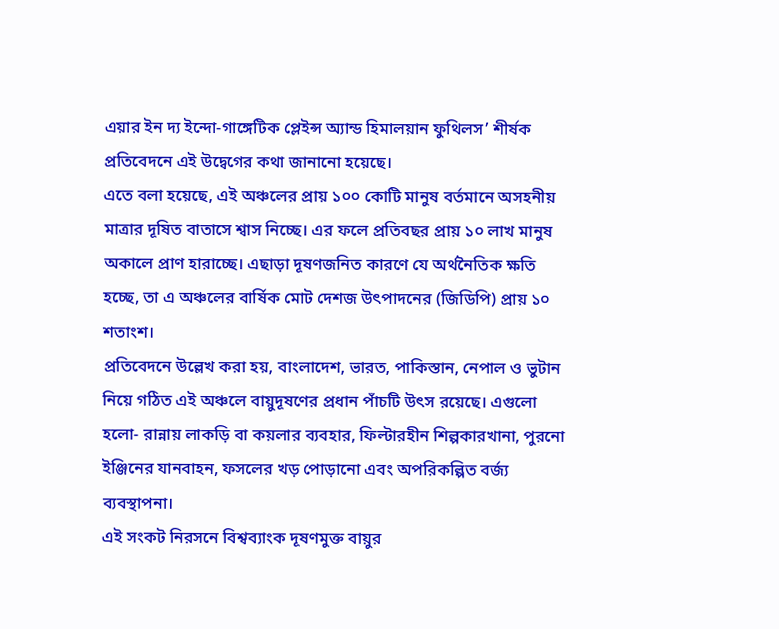এয়ার ইন দ্য ইন্দো-গাঙ্গেটিক প্লেইন্স অ্যান্ড হিমালয়ান ফুথিলস’ শীর্ষক প্রতিবেদনে এই উদ্বেগের কথা জানানো হয়েছে।
এতে বলা হয়েছে, এই অঞ্চলের প্রায় ১০০ কোটি মানুষ বর্তমানে অসহনীয় মাত্রার দূষিত বাতাসে শ্বাস নিচ্ছে। এর ফলে প্রতিবছর প্রায় ১০ লাখ মানুষ অকালে প্রাণ হারাচ্ছে। এছাড়া দূষণজনিত কারণে যে অর্থনৈতিক ক্ষতি হচ্ছে, তা এ অঞ্চলের বার্ষিক মোট দেশজ উৎপাদনের (জিডিপি) প্রায় ১০ শতাংশ।
প্রতিবেদনে উল্লেখ করা হয়, বাংলাদেশ, ভারত, পাকিস্তান, নেপাল ও ভুটান নিয়ে গঠিত এই অঞ্চলে বায়ুদূষণের প্রধান পাঁচটি উৎস রয়েছে। এগুলো হলো- রান্নায় লাকড়ি বা কয়লার ব্যবহার, ফিল্টারহীন শিল্পকারখানা, পুরনো ইঞ্জিনের যানবাহন, ফসলের খড় পোড়ানো এবং অপরিকল্পিত বর্জ্য ব্যবস্থাপনা।
এই সংকট নিরসনে বিশ্বব্যাংক দূষণমুক্ত বায়ুর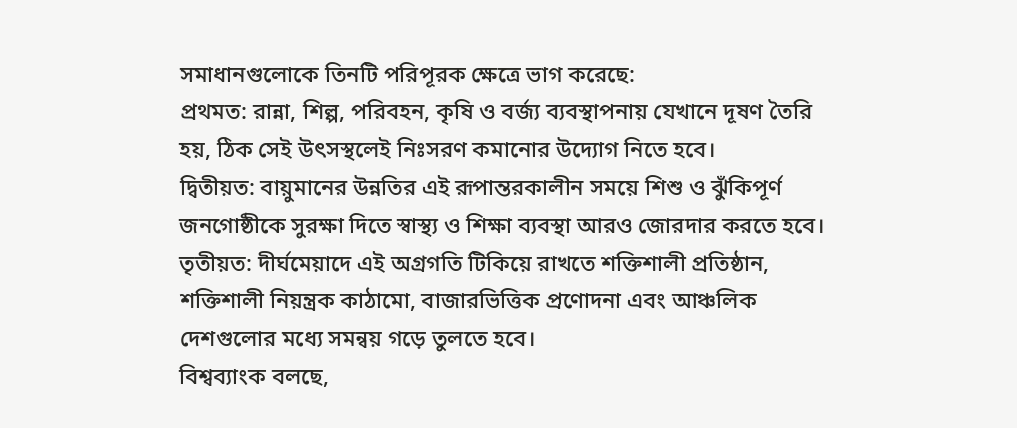সমাধানগুলোকে তিনটি পরিপূরক ক্ষেত্রে ভাগ করেছে:
প্রথমত: রান্না, শিল্প, পরিবহন, কৃষি ও বর্জ্য ব্যবস্থাপনায় যেখানে দূষণ তৈরি হয়, ঠিক সেই উৎসস্থলেই নিঃসরণ কমানোর উদ্যোগ নিতে হবে।
দ্বিতীয়ত: বায়ুমানের উন্নতির এই রূপান্তরকালীন সময়ে শিশু ও ঝুঁকিপূর্ণ জনগোষ্ঠীকে সুরক্ষা দিতে স্বাস্থ্য ও শিক্ষা ব্যবস্থা আরও জোরদার করতে হবে।
তৃতীয়ত: দীর্ঘমেয়াদে এই অগ্রগতি টিকিয়ে রাখতে শক্তিশালী প্রতিষ্ঠান, শক্তিশালী নিয়ন্ত্রক কাঠামো, বাজারভিত্তিক প্রণোদনা এবং আঞ্চলিক দেশগুলোর মধ্যে সমন্বয় গড়ে তুলতে হবে।
বিশ্বব্যাংক বলছে,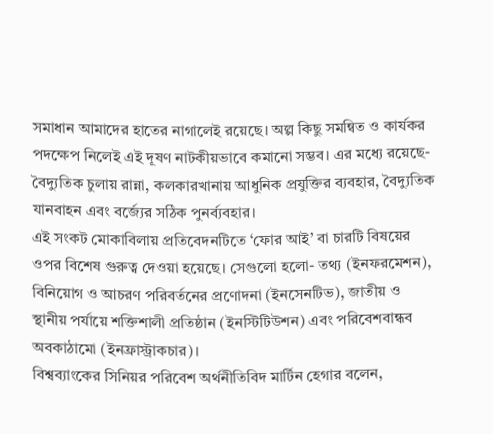সমাধান আমাদের হাতের নাগালেই রয়েছে। অল্প কিছু সমন্বিত ও কার্যকর পদক্ষেপ নিলেই এই দূষণ নাটকীয়ভাবে কমানো সম্ভব। এর মধ্যে রয়েছে- বৈদ্যুতিক চুলায় রান্না, কলকারখানায় আধুনিক প্রযুক্তির ব্যবহার, বৈদ্যুতিক যানবাহন এবং বর্জ্যের সঠিক পুনর্ব্যবহার।
এই সংকট মোকাবিলায় প্রতিবেদনটিতে ‘ফোর আই’ বা চারটি বিষয়ের ওপর বিশেষ গুরুত্ব দেওয়া হয়েছে। সেগুলো হলো- তথ্য (ইনফরমেশন), বিনিয়োগ ও আচরণ পরিবর্তনের প্রণোদনা (ইনসেনটিভ), জাতীয় ও স্থানীয় পর্যায়ে শক্তিশালী প্রতিষ্ঠান (ইনস্টিটিউশন) এবং পরিবেশবান্ধব অবকাঠামো (ইনফ্রাস্ট্রাকচার)।
বিশ্বব্যাংকের সিনিয়র পরিবেশ অর্থনীতিবিদ মার্টিন হেগার বলেন,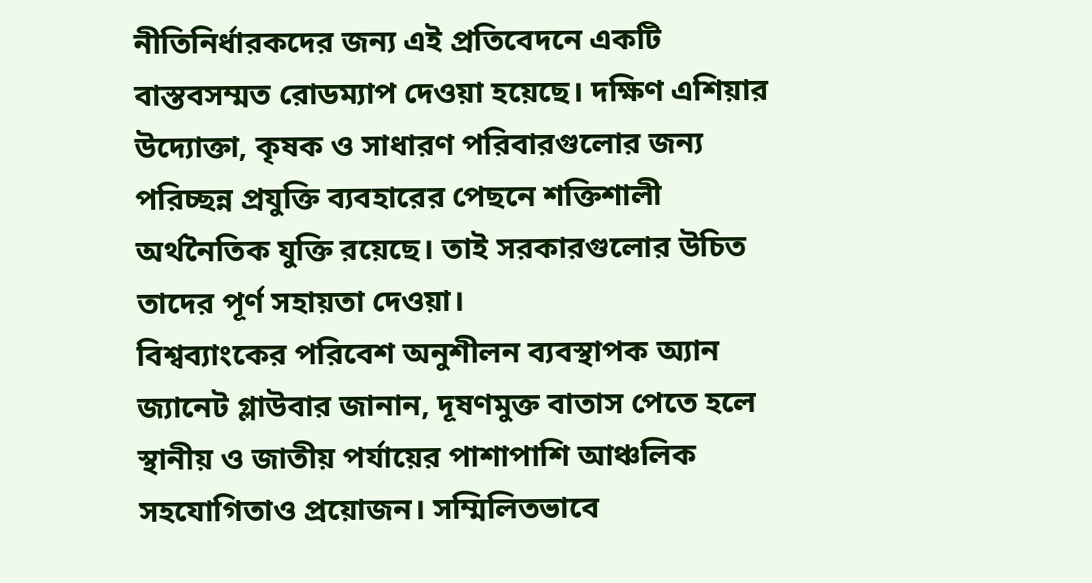নীতিনির্ধারকদের জন্য এই প্রতিবেদনে একটি বাস্তবসম্মত রোডম্যাপ দেওয়া হয়েছে। দক্ষিণ এশিয়ার উদ্যোক্তা, কৃষক ও সাধারণ পরিবারগুলোর জন্য পরিচ্ছন্ন প্রযুক্তি ব্যবহারের পেছনে শক্তিশালী অর্থনৈতিক যুক্তি রয়েছে। তাই সরকারগুলোর উচিত তাদের পূর্ণ সহায়তা দেওয়া।
বিশ্বব্যাংকের পরিবেশ অনুশীলন ব্যবস্থাপক অ্যান জ্যানেট গ্লাউবার জানান, দূষণমুক্ত বাতাস পেতে হলে স্থানীয় ও জাতীয় পর্যায়ের পাশাপাশি আঞ্চলিক সহযোগিতাও প্রয়োজন। সম্মিলিতভাবে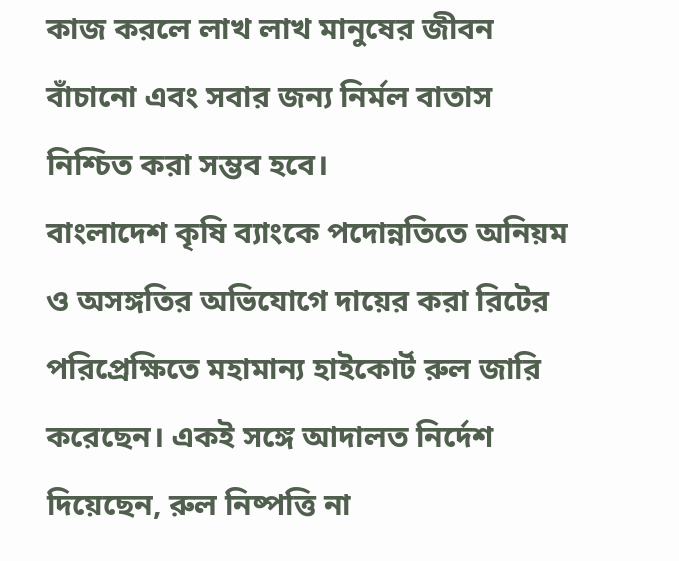কাজ করলে লাখ লাখ মানুষের জীবন বাঁচানো এবং সবার জন্য নির্মল বাতাস নিশ্চিত করা সম্ভব হবে।
বাংলাদেশ কৃষি ব্যাংকে পদোন্নতিতে অনিয়ম ও অসঙ্গতির অভিযোগে দায়ের করা রিটের পরিপ্রেক্ষিতে মহামান্য হাইকোর্ট রুল জারি করেছেন। একই সঙ্গে আদালত নির্দেশ দিয়েছেন, রুল নিষ্পত্তি না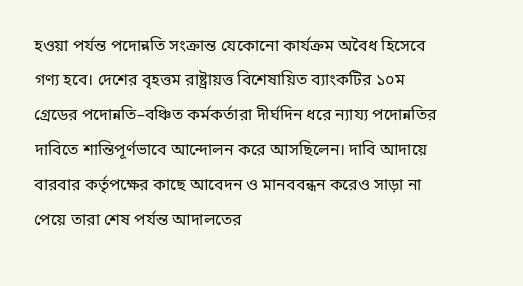হওয়া পর্যন্ত পদোন্নতি সংক্রান্ত যেকোনো কার্যক্রম অবৈধ হিসেবে গণ্য হবে। দেশের বৃহত্তম রাষ্ট্রায়ত্ত বিশেষায়িত ব্যাংকটির ১০ম গ্রেডের পদোন্নতি–বঞ্চিত কর্মকর্তারা দীর্ঘদিন ধরে ন্যায্য পদোন্নতির দাবিতে শান্তিপূর্ণভাবে আন্দোলন করে আসছিলেন। দাবি আদায়ে বারবার কর্তৃপক্ষের কাছে আবেদন ও মানববন্ধন করেও সাড়া না পেয়ে তারা শেষ পর্যন্ত আদালতের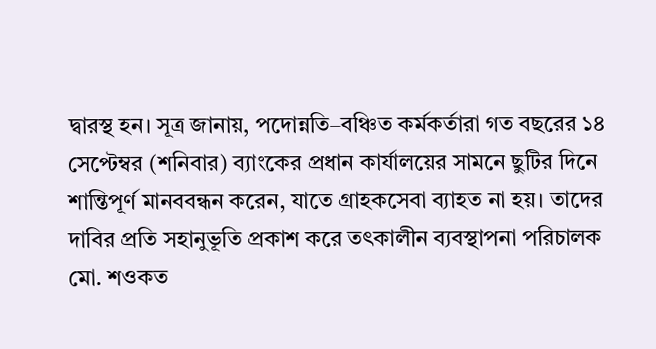দ্বারস্থ হন। সূত্র জানায়, পদোন্নতি–বঞ্চিত কর্মকর্তারা গত বছরের ১৪ সেপ্টেম্বর (শনিবার) ব্যাংকের প্রধান কার্যালয়ের সামনে ছুটির দিনে শান্তিপূর্ণ মানববন্ধন করেন, যাতে গ্রাহকসেবা ব্যাহত না হয়। তাদের দাবির প্রতি সহানুভূতি প্রকাশ করে তৎকালীন ব্যবস্থাপনা পরিচালক মো. শওকত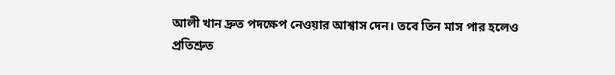আলী খান দ্রুত পদক্ষেপ নেওয়ার আশ্বাস দেন। তবে তিন মাস পার হলেও প্রতিশ্রুত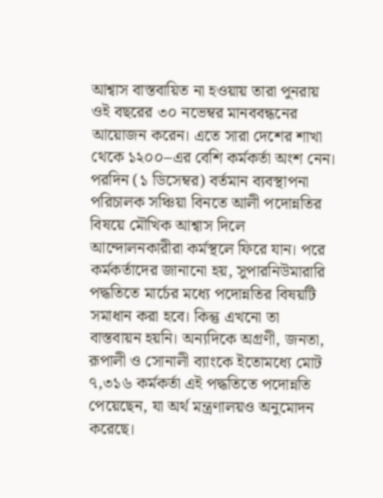আশ্বাস বাস্তবায়িত না হওয়ায় তারা পুনরায় ওই বছরের ৩০ নভেম্বর মানববন্ধনের আয়োজন করেন। এতে সারা দেশের শাখা থেকে ১২০০–এর বেশি কর্মকর্তা অংশ নেন। পরদিন (১ ডিসেম্বর) বর্তমান ব্যবস্থাপনা পরিচালক সঞ্চিয়া বিনতে আলী পদোন্নতির বিষয়ে মৌখিক আশ্বাস দিলে আন্দোলনকারীরা কর্মস্থলে ফিরে যান। পরে কর্মকর্তাদের জানানো হয়, সুপারনিউমারারি পদ্ধতিতে মার্চের মধ্যে পদোন্নতির বিষয়টি সমাধান করা হবে। কিন্তু এখনো তা বাস্তবায়ন হয়নি। অন্যদিকে অগ্রণী, জনতা, রূপালী ও সোনালী ব্যাংকে ইতোমধ্যে মোট ৭,৩১৬ কর্মকর্তা এই পদ্ধতিতে পদোন্নতি পেয়েছেন, যা অর্থ মন্ত্রণালয়ও অনুমোদন করেছে।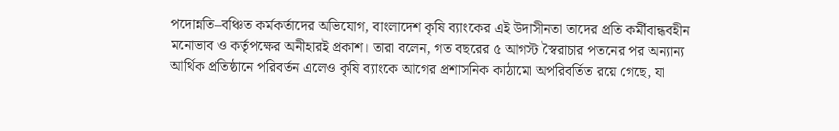পদোন্নতি–বঞ্চিত কর্মকর্তাদের অভিযোগ, বাংলাদেশ কৃষি ব্যাংকের এই উদাসীনতা তাদের প্রতি কর্মীবান্ধবহীন মনোভাব ও কর্তৃপক্ষের অনীহারই প্রকাশ। তারা বলেন, গত বছরের ৫ আগস্ট স্বৈরাচার পতনের পর অন্যান্য আর্থিক প্রতিষ্ঠানে পরিবর্তন এলেও কৃষি ব্যাংকে আগের প্রশাসনিক কাঠামো অপরিবর্তিত রয়ে গেছে, যা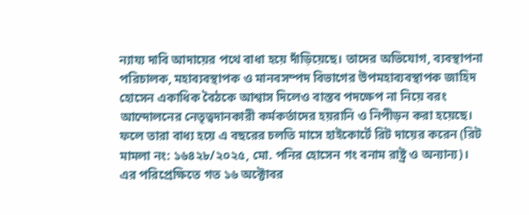ন্যায্য দাবি আদায়ের পথে বাধা হয়ে দাঁড়িয়েছে। তাদের অভিযোগ, ব্যবস্থাপনা পরিচালক, মহাব্যবস্থাপক ও মানবসম্পদ বিভাগের উপমহাব্যবস্থাপক জাহিদ হোসেন একাধিক বৈঠকে আশ্বাস দিলেও বাস্তব পদক্ষেপ না নিয়ে বরং আন্দোলনের নেতৃত্বদানকারী কর্মকর্তাদের হয়রানি ও নিপীড়ন করা হয়েছে। ফলে তারা বাধ্য হয়ে এ বছরের চলতি মাসে হাইকোর্টে রিট দায়ের করেন (রিট মামলা নং: ১৬৪২৮/২০২৫, মো. পনির হোসেন গং বনাম রাষ্ট্র ও অন্যান্য)। এর পরিপ্রেক্ষিতে গত ১৬ অক্টোবর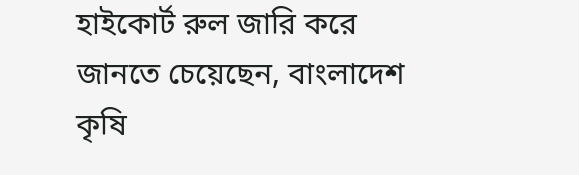হাইকোর্ট রুল জারি করে জানতে চেয়েছেন, বাংলাদেশ কৃষি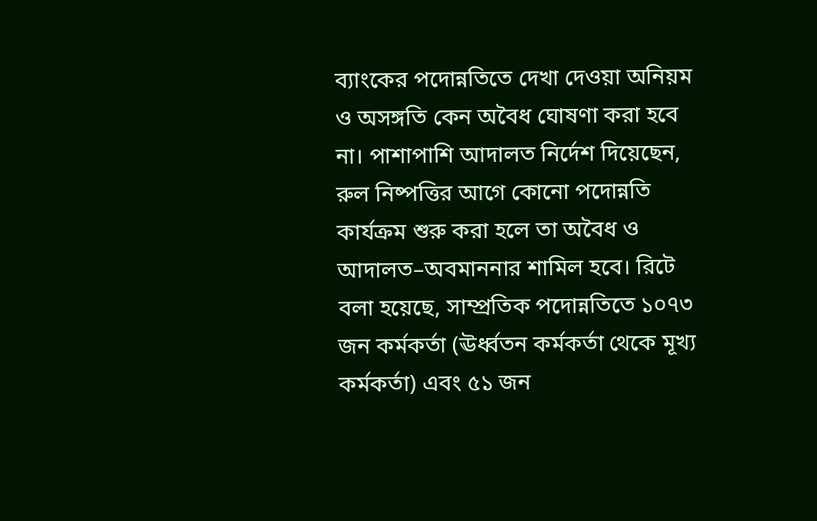ব্যাংকের পদোন্নতিতে দেখা দেওয়া অনিয়ম ও অসঙ্গতি কেন অবৈধ ঘোষণা করা হবে না। পাশাপাশি আদালত নির্দেশ দিয়েছেন, রুল নিষ্পত্তির আগে কোনো পদোন্নতি কার্যক্রম শুরু করা হলে তা অবৈধ ও আদালত–অবমাননার শামিল হবে। রিটে বলা হয়েছে, সাম্প্রতিক পদোন্নতিতে ১০৭৩ জন কর্মকর্তা (ঊর্ধ্বতন কর্মকর্তা থেকে মূখ্য কর্মকর্তা) এবং ৫১ জন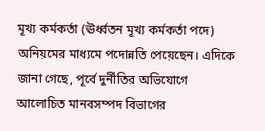মূখ্য কর্মকর্তা (ঊর্ধ্বতন মূখ্য কর্মকর্তা পদে) অনিয়মের মাধ্যমে পদোন্নতি পেয়েছেন। এদিকে জানা গেছে, পূর্বে দুর্নীতির অভিযোগে আলোচিত মানবসম্পদ বিভাগের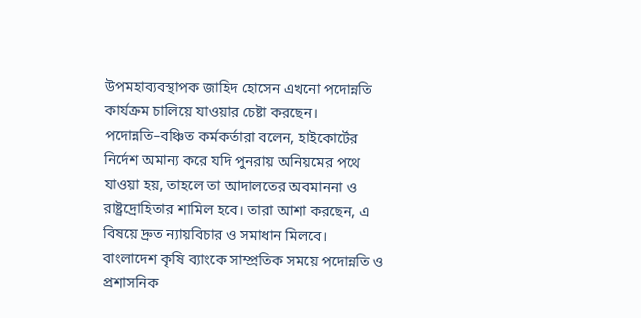উপমহাব্যবস্থাপক জাহিদ হোসেন এখনো পদোন্নতি কার্যক্রম চালিয়ে যাওয়ার চেষ্টা করছেন। পদোন্নতি–বঞ্চিত কর্মকর্তারা বলেন, হাইকোর্টের নির্দেশ অমান্য করে যদি পুনরায় অনিয়মের পথে যাওয়া হয়, তাহলে তা আদালতের অবমাননা ও রাষ্ট্রদ্রোহিতার শামিল হবে। তারা আশা করছেন, এ বিষয়ে দ্রুত ন্যায়বিচার ও সমাধান মিলবে।
বাংলাদেশ কৃষি ব্যাংকে সাম্প্রতিক সময়ে পদোন্নতি ও প্রশাসনিক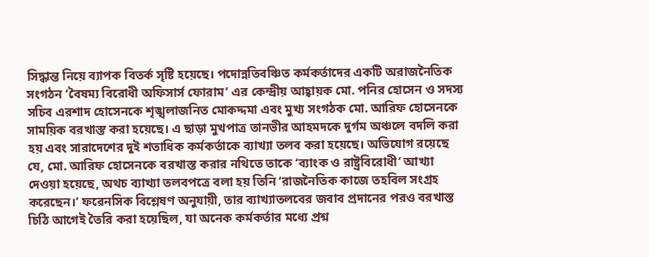সিদ্ধান্ত নিয়ে ব্যাপক বিতর্ক সৃষ্টি হয়েছে। পদোন্নতিবঞ্চিত কর্মকর্তাদের একটি অরাজনৈতিক সংগঠন ‘বৈষম্য বিরোধী অফিসার্স ফোরাম’ এর কেন্দ্রীয় আহ্বায়ক মো. পনির হোসেন ও সদস্য সচিব এরশাদ হোসেনকে শৃঙ্খলাজনিত মোকদ্দমা এবং মুখ্য সংগঠক মো. আরিফ হোসেনকে সাময়িক বরখাস্ত করা হয়েছে। এ ছাড়া মুখপাত্র তানভীর আহমদকে দুর্গম অঞ্চলে বদলি করা হয় এবং সারাদেশের দুই শতাধিক কর্মকর্তাকে ব্যাখ্যা তলব করা হয়েছে। অভিযোগ রয়েছে যে, মো. আরিফ হোসেনকে বরখাস্ত করার নথিতে তাকে ‘ব্যাংক ও রাষ্ট্রবিরোধী’ আখ্যা দেওয়া হয়েছে, অথচ ব্যাখ্যা তলবপত্রে বলা হয় তিনি ‘রাজনৈতিক কাজে তহবিল সংগ্রহ করেছেন।’ ফরেনসিক বিশ্লেষণ অনুযায়ী, তার ব্যাখ্যাতলবের জবাব প্রদানের পরও বরখাস্ত চিঠি আগেই তৈরি করা হয়েছিল, যা অনেক কর্মকর্তার মধ্যে প্রশ্ন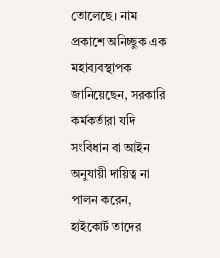তোলেছে। নাম প্রকাশে অনিচ্ছুক এক মহাব্যবস্থাপক জানিয়েছেন, সরকারি কর্মকর্তারা যদি সংবিধান বা আইন অনুযায়ী দায়িত্ব না পালন করেন, হাইকোর্ট তাদের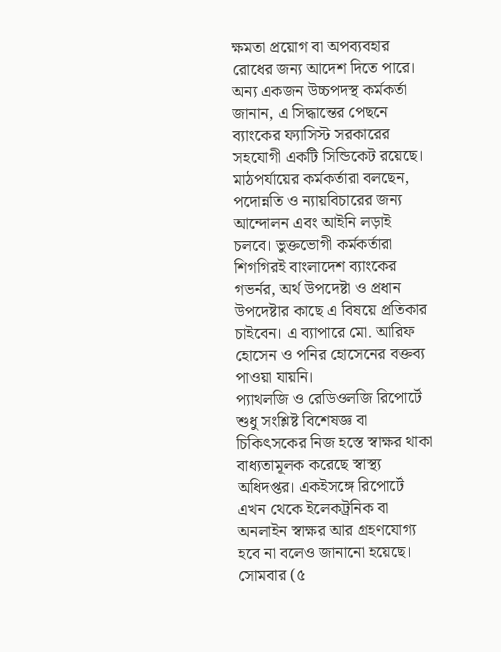ক্ষমতা প্রয়োগ বা অপব্যবহার রোধের জন্য আদেশ দিতে পারে। অন্য একজন উচ্চপদস্থ কর্মকর্তা জানান, এ সিদ্ধান্তের পেছনে ব্যাংকের ফ্যাসিস্ট সরকারের সহযোগী একটি সিন্ডিকেট রয়েছে। মাঠপর্যায়ের কর্মকর্তারা বলছেন, পদোন্নতি ও ন্যায়বিচারের জন্য আন্দোলন এবং আইনি লড়াই চলবে। ভুক্তভোগী কর্মকর্তারা শিগগিরই বাংলাদেশ ব্যাংকের গভর্নর, অর্থ উপদেষ্টা ও প্রধান উপদেষ্টার কাছে এ বিষয়ে প্রতিকার চাইবেন। এ ব্যাপারে মো. আরিফ হোসেন ও পনির হোসেনের বক্তব্য পাওয়া যায়নি।
প্যাথলজি ও রেডিওলজি রিপোর্টে শুধু সংশ্লিষ্ট বিশেষজ্ঞ বা চিকিৎসকের নিজ হস্তে স্বাক্ষর থাকা বাধ্যতামূলক করেছে স্বাস্থ্য অধিদপ্তর। একইসঙ্গে রিপোর্টে এখন থেকে ইলেকট্রনিক বা অনলাইন স্বাক্ষর আর গ্রহণযোগ্য হবে না বলেও জানানো হয়েছে। সোমবার (৫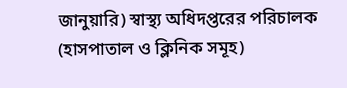জানুয়ারি) স্বাস্থ্য অধিদপ্তরের পরিচালক (হাসপাতাল ও ক্লিনিক সমূহ)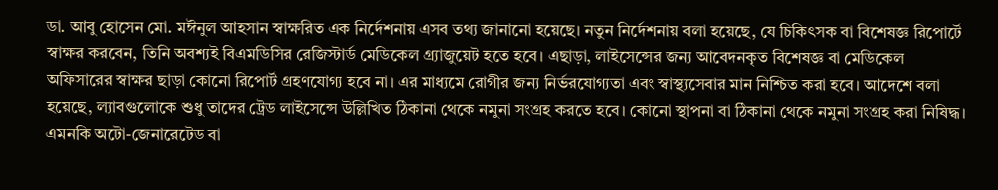ডা. আবু হোসেন মো. মঈনুল আহসান স্বাক্ষরিত এক নির্দেশনায় এসব তথ্য জানানো হয়েছে। নতুন নির্দেশনায় বলা হয়েছে, যে চিকিৎসক বা বিশেষজ্ঞ রিপোর্টে স্বাক্ষর করবেন, তিনি অবশ্যই বিএমডিসির রেজিস্টার্ড মেডিকেল গ্র্যাজুয়েট হতে হবে। এছাড়া, লাইসেন্সের জন্য আবেদনকৃত বিশেষজ্ঞ বা মেডিকেল অফিসারের স্বাক্ষর ছাড়া কোনো রিপোর্ট গ্রহণযোগ্য হবে না। এর মাধ্যমে রোগীর জন্য নির্ভরযোগ্যতা এবং স্বাস্থ্যসেবার মান নিশ্চিত করা হবে। আদেশে বলা হয়েছে, ল্যাবগুলোকে শুধু তাদের ট্রেড লাইসেন্সে উল্লিখিত ঠিকানা থেকে নমুনা সংগ্রহ করতে হবে। কোনো স্থাপনা বা ঠিকানা থেকে নমুনা সংগ্রহ করা নিষিদ্ধ। এমনকি অটো-জেনারেটেড বা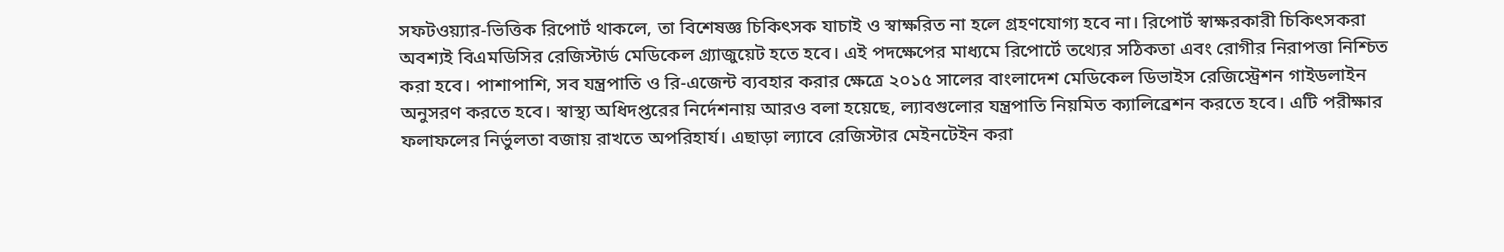সফটওয়্যার-ভিত্তিক রিপোর্ট থাকলে, তা বিশেষজ্ঞ চিকিৎসক যাচাই ও স্বাক্ষরিত না হলে গ্রহণযোগ্য হবে না। রিপোর্ট স্বাক্ষরকারী চিকিৎসকরা অবশ্যই বিএমডিসির রেজিস্টার্ড মেডিকেল গ্র্যাজুয়েট হতে হবে। এই পদক্ষেপের মাধ্যমে রিপোর্টে তথ্যের সঠিকতা এবং রোগীর নিরাপত্তা নিশ্চিত করা হবে। পাশাপাশি, সব যন্ত্রপাতি ও রি-এজেন্ট ব্যবহার করার ক্ষেত্রে ২০১৫ সালের বাংলাদেশ মেডিকেল ডিভাইস রেজিস্ট্রেশন গাইডলাইন অনুসরণ করতে হবে। স্বাস্থ্য অধিদপ্তরের নির্দেশনায় আরও বলা হয়েছে, ল্যাবগুলোর যন্ত্রপাতি নিয়মিত ক্যালিব্রেশন করতে হবে। এটি পরীক্ষার ফলাফলের নির্ভুলতা বজায় রাখতে অপরিহার্য। এছাড়া ল্যাবে রেজিস্টার মেইনটেইন করা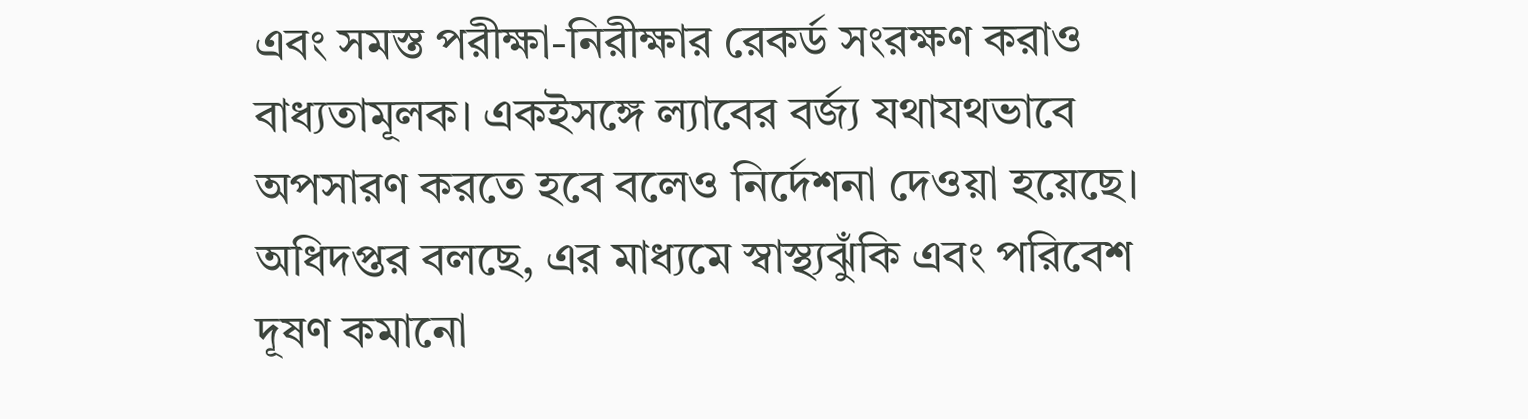এবং সমস্ত পরীক্ষা-নিরীক্ষার রেকর্ড সংরক্ষণ করাও বাধ্যতামূলক। একইসঙ্গে ল্যাবের বর্জ্য যথাযথভাবে অপসারণ করতে হবে বলেও নির্দেশনা দেওয়া হয়েছে। অধিদপ্তর বলছে, এর মাধ্যমে স্বাস্থ্যঝুঁকি এবং পরিবেশ দূষণ কমানো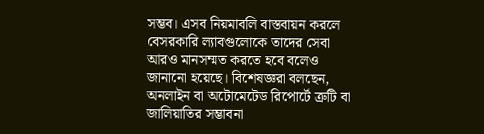সম্ভব। এসব নিয়মাবলি বাস্তবায়ন করলে বেসরকারি ল্যাবগুলোকে তাদের সেবা আরও মানসম্মত করতে হবে বলেও জানানো হয়েছে। বিশেষজ্ঞরা বলছেন, অনলাইন বা অটোমেটেড রিপোর্টে ত্রুটি বা জালিয়াতির সম্ভাবনা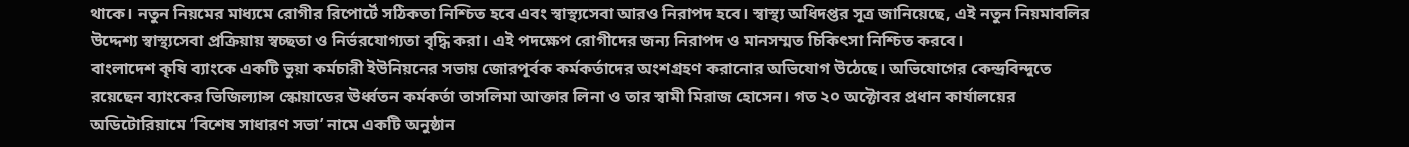থাকে। নতুন নিয়মের মাধ্যমে রোগীর রিপোর্টে সঠিকতা নিশ্চিত হবে এবং স্বাস্থ্যসেবা আরও নিরাপদ হবে। স্বাস্থ্য অধিদপ্তর সূত্র জানিয়েছে, এই নতুন নিয়মাবলির উদ্দেশ্য স্বাস্থ্যসেবা প্রক্রিয়ায় স্বচ্ছতা ও নির্ভরযোগ্যতা বৃদ্ধি করা। এই পদক্ষেপ রোগীদের জন্য নিরাপদ ও মানসম্মত চিকিৎসা নিশ্চিত করবে।
বাংলাদেশ কৃষি ব্যাংকে একটি ভুয়া কর্মচারী ইউনিয়নের সভায় জোরপূর্বক কর্মকর্তাদের অংশগ্রহণ করানোর অভিযোগ উঠেছে। অভিযোগের কেন্দ্রবিন্দুতে রয়েছেন ব্যাংকের ভিজিল্যান্স স্কোয়াডের ঊর্ধ্বতন কর্মকর্তা তাসলিমা আক্তার লিনা ও তার স্বামী মিরাজ হোসেন। গত ২০ অক্টোবর প্রধান কার্যালয়ের অডিটোরিয়ামে ‘বিশেষ সাধারণ সভা’ নামে একটি অনুষ্ঠান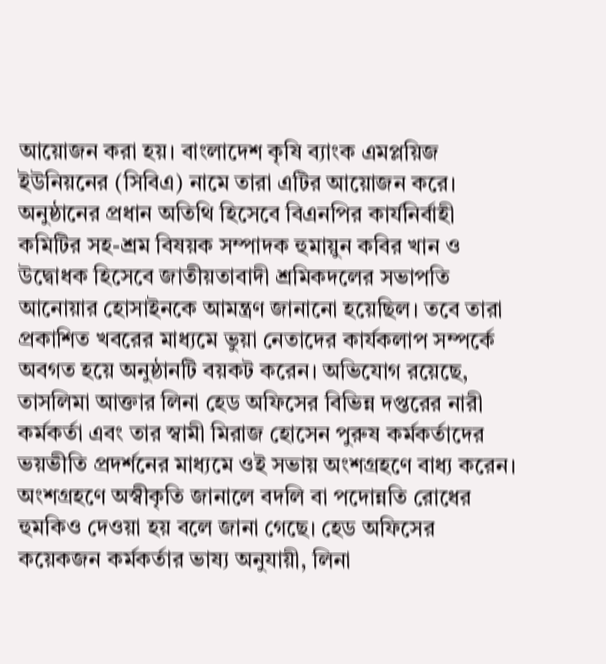আয়োজন করা হয়। বাংলাদেশ কৃষি ব্যাংক এমপ্লয়িজ ইউনিয়নের (সিবিএ) নামে তারা এটির আয়োজন করে। অনুষ্ঠানের প্রধান অতিথি হিসেবে বিএনপির কার্যনির্বাহী কমিটির সহ-শ্রম বিষয়ক সম্পাদক হুমায়ুন কবির খান ও উদ্বোধক হিসেবে জাতীয়তাবাদী শ্রমিকদলের সভাপতি আনোয়ার হোসাইনকে আমন্ত্রণ জানানো হয়েছিল। তবে তারা প্রকাশিত খবরের মাধ্যমে ভুয়া নেতাদের কার্যকলাপ সম্পর্কে অবগত হয়ে অনুষ্ঠানটি বয়কট করেন। অভিযোগ রয়েছে, তাসলিমা আক্তার লিনা হেড অফিসের বিভিন্ন দপ্তরের নারী কর্মকর্তা এবং তার স্বামী মিরাজ হোসেন পুরুষ কর্মকর্তাদের ভয়ভীতি প্রদর্শনের মাধ্যমে ওই সভায় অংশগ্রহণে বাধ্য করেন। অংশগ্রহণে অস্বীকৃতি জানালে বদলি বা পদোন্নতি রোধের হুমকিও দেওয়া হয় বলে জানা গেছে। হেড অফিসের কয়েকজন কর্মকর্তার ভাষ্য অনুযায়ী, লিনা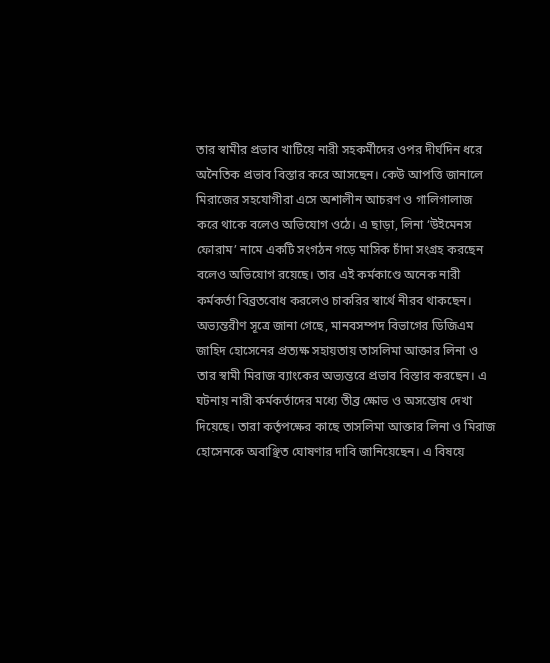তার স্বামীর প্রভাব খাটিয়ে নারী সহকর্মীদের ওপর দীর্ঘদিন ধরে অনৈতিক প্রভাব বিস্তার করে আসছেন। কেউ আপত্তি জানালে মিরাজের সহযোগীরা এসে অশালীন আচরণ ও গালিগালাজ করে থাকে বলেও অভিযোগ ওঠে। এ ছাড়া, লিনা ‘উইমেনস ফোরাম’ নামে একটি সংগঠন গড়ে মাসিক চাঁদা সংগ্রহ করছেন বলেও অভিযোগ রয়েছে। তার এই কর্মকাণ্ডে অনেক নারী কর্মকর্তা বিব্রতবোধ করলেও চাকরির স্বার্থে নীরব থাকছেন। অভ্যন্তরীণ সূত্রে জানা গেছে, মানবসম্পদ বিভাগের ডিজিএম জাহিদ হোসেনের প্রত্যক্ষ সহায়তায় তাসলিমা আক্তার লিনা ও তার স্বামী মিরাজ ব্যাংকের অভ্যন্তরে প্রভাব বিস্তার করছেন। এ ঘটনায় নারী কর্মকর্তাদের মধ্যে তীব্র ক্ষোভ ও অসন্তোষ দেখা দিয়েছে। তারা কর্তৃপক্ষের কাছে তাসলিমা আক্তার লিনা ও মিরাজ হোসেনকে অবাঞ্ছিত ঘোষণার দাবি জানিয়েছেন। এ বিষয়ে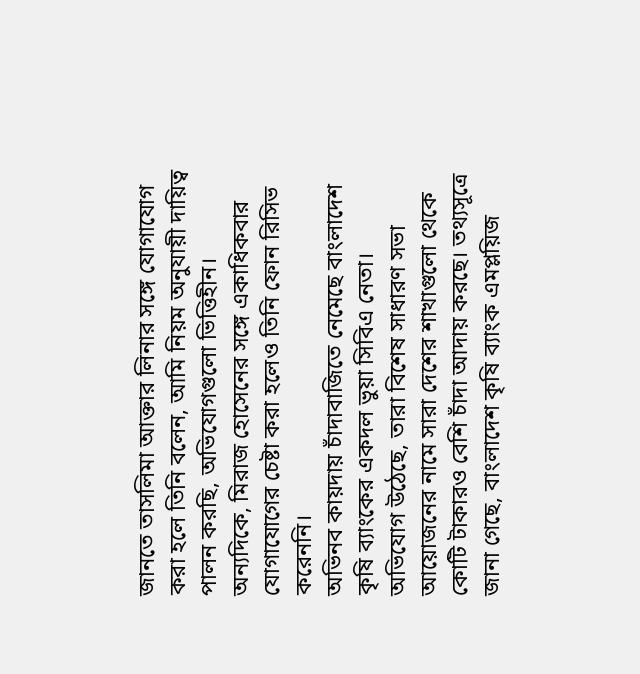জানতে তাসলিমা আক্তার লিনার সঙ্গে যোগাযোগ করা হলে তিনি বলেন, আমি নিয়ম অনুযায়ী দায়িত্ব পালন করছি, অভিযোগগুলো ভিত্তিহীন। অন্যদিকে, মিরাজ হোসেনের সঙ্গে একাধিকবার যোগাযোগের চেষ্টা করা হলেও তিনি ফোন রিসিভ করেননি।
অভিনব কায়দায় চাঁদাবাজিতে নেমেছে বাংলাদেশ কৃষি ব্যাংকের একদল ভুয়া সিবিএ নেতা। অভিযোগ উঠেছে, তারা বিশেষ সাধারণ সভা আয়োজনের নামে সারা দেশের শাখাগুলো থেকে কোটি টাকারও বেশি চাঁদা আদায় করছে। তথ্যসূত্রে জানা গেছে, বাংলাদেশ কৃষি ব্যাংক এমপ্লয়িজ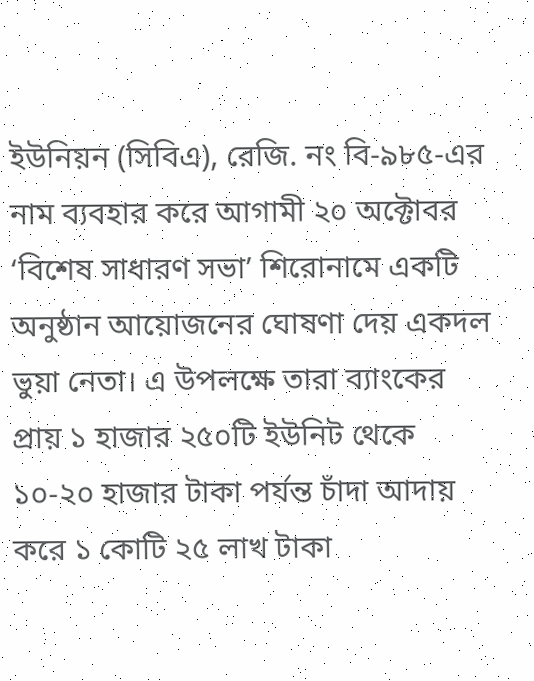ইউনিয়ন (সিবিএ), রেজি. নং বি-৯৮৫-এর নাম ব্যবহার করে আগামী ২০ অক্টোবর ‘বিশেষ সাধারণ সভা’ শিরোনামে একটি অনুষ্ঠান আয়োজনের ঘোষণা দেয় একদল ভুয়া নেতা। এ উপলক্ষে তারা ব্যাংকের প্রায় ১ হাজার ২৫০টি ইউনিট থেকে ১০-২০ হাজার টাকা পর্যন্ত চাঁদা আদায় করে ১ কোটি ২৫ লাখ টাকা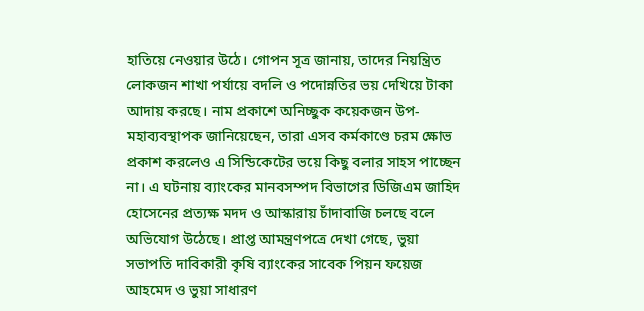হাতিয়ে নেওয়ার উঠে। গোপন সূত্র জানায়, তাদের নিয়ন্ত্রিত লোকজন শাখা পর্যায়ে বদলি ও পদোন্নতির ভয় দেখিয়ে টাকা আদায় করছে। নাম প্রকাশে অনিচ্ছুক কয়েকজন উপ-মহাব্যবস্থাপক জানিয়েছেন, তারা এসব কর্মকাণ্ডে চরম ক্ষোভ প্রকাশ করলেও এ সিন্ডিকেটের ভয়ে কিছু বলার সাহস পাচ্ছেন না। এ ঘটনায় ব্যাংকের মানবসম্পদ বিভাগের ডিজিএম জাহিদ হোসেনের প্রত্যক্ষ মদদ ও আস্কারায় চাঁদাবাজি চলছে বলে অভিযোগ উঠেছে। প্রাপ্ত আমন্ত্রণপত্রে দেখা গেছে, ভুয়া সভাপতি দাবিকারী কৃষি ব্যাংকের সাবেক পিয়ন ফয়েজ আহমেদ ও ভুয়া সাধারণ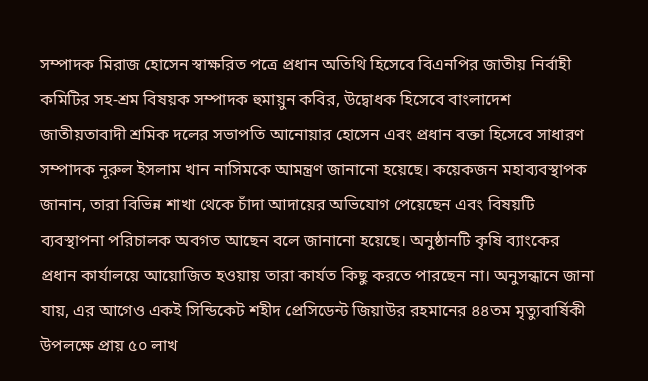সম্পাদক মিরাজ হোসেন স্বাক্ষরিত পত্রে প্রধান অতিথি হিসেবে বিএনপির জাতীয় নির্বাহী কমিটির সহ-শ্রম বিষয়ক সম্পাদক হুমায়ুন কবির, উদ্বোধক হিসেবে বাংলাদেশ জাতীয়তাবাদী শ্রমিক দলের সভাপতি আনোয়ার হোসেন এবং প্রধান বক্তা হিসেবে সাধারণ সম্পাদক নূরুল ইসলাম খান নাসিমকে আমন্ত্রণ জানানো হয়েছে। কয়েকজন মহাব্যবস্থাপক জানান, তারা বিভিন্ন শাখা থেকে চাঁদা আদায়ের অভিযোগ পেয়েছেন এবং বিষয়টি ব্যবস্থাপনা পরিচালক অবগত আছেন বলে জানানো হয়েছে। অনুষ্ঠানটি কৃষি ব্যাংকের প্রধান কার্যালয়ে আয়োজিত হওয়ায় তারা কার্যত কিছু করতে পারছেন না। অনুসন্ধানে জানা যায়, এর আগেও একই সিন্ডিকেট শহীদ প্রেসিডেন্ট জিয়াউর রহমানের ৪৪তম মৃত্যুবার্ষিকী উপলক্ষে প্রায় ৫০ লাখ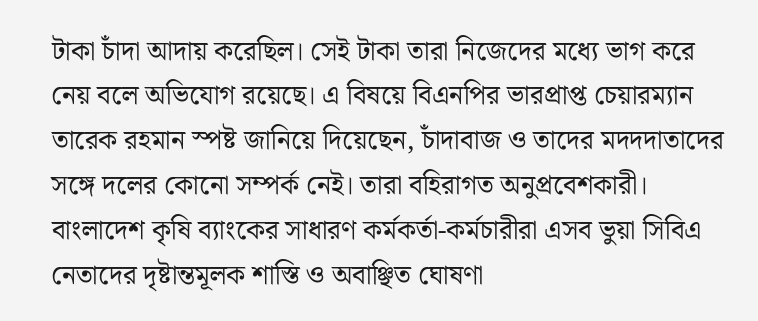টাকা চাঁদা আদায় করেছিল। সেই টাকা তারা নিজেদের মধ্যে ভাগ করে নেয় বলে অভিযোগ রয়েছে। এ বিষয়ে বিএনপির ভারপ্রাপ্ত চেয়ারম্যান তারেক রহমান স্পষ্ট জানিয়ে দিয়েছেন, চাঁদাবাজ ও তাদের মদদদাতাদের সঙ্গে দলের কোনো সম্পর্ক নেই। তারা বহিরাগত অনুপ্রবেশকারী। বাংলাদেশ কৃষি ব্যাংকের সাধারণ কর্মকর্তা-কর্মচারীরা এসব ভুয়া সিবিএ নেতাদের দৃষ্টান্তমূলক শাস্তি ও অবাঞ্ছিত ঘোষণা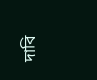দাবি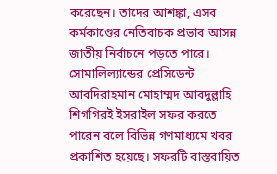করেছেন। তাদের আশঙ্কা, এসব কর্মকাণ্ডের নেতিবাচক প্রভাব আসন্ন জাতীয় নির্বাচনে পড়তে পারে।
সোমালিল্যান্ডের প্রেসিডেন্ট আবদিরাহমান মোহাম্মদ আবদুল্লাহি শিগগিরই ইসরাইল সফর করতে পারেন বলে বিভিন্ন গণমাধ্যমে খবর প্রকাশিত হয়েছে। সফরটি বাস্তবায়িত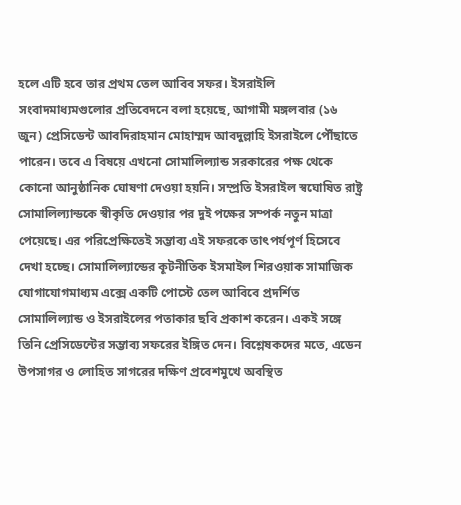হলে এটি হবে তার প্রথম তেল আবিব সফর। ইসরাইলি সংবাদমাধ্যমগুলোর প্রতিবেদনে বলা হয়েছে, আগামী মঙ্গলবার (১৬ জুন) প্রেসিডেন্ট আবদিরাহমান মোহাম্মদ আবদুল্লাহি ইসরাইলে পৌঁছাতে পারেন। তবে এ বিষয়ে এখনো সোমালিল্যান্ড সরকারের পক্ষ থেকে কোনো আনুষ্ঠানিক ঘোষণা দেওয়া হয়নি। সম্প্রতি ইসরাইল স্বঘোষিত রাষ্ট্র সোমালিল্যান্ডকে স্বীকৃতি দেওয়ার পর দুই পক্ষের সম্পর্ক নতুন মাত্রা পেয়েছে। এর পরিপ্রেক্ষিতেই সম্ভাব্য এই সফরকে তাৎপর্যপূর্ণ হিসেবে দেখা হচ্ছে। সোমালিল্যান্ডের কূটনীতিক ইসমাইল শিরওয়াক সামাজিক যোগাযোগমাধ্যম এক্সে একটি পোস্টে তেল আবিবে প্রদর্শিত সোমালিল্যান্ড ও ইসরাইলের পতাকার ছবি প্রকাশ করেন। একই সঙ্গে তিনি প্রেসিডেন্টের সম্ভাব্য সফরের ইঙ্গিত দেন। বিশ্লেষকদের মতে, এডেন উপসাগর ও লোহিত সাগরের দক্ষিণ প্রবেশমুখে অবস্থিত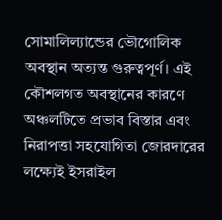সোমালিল্যান্ডের ভৌগোলিক অবস্থান অত্যন্ত গুরুত্বপূর্ণ। এই কৌশলগত অবস্থানের কারণে অঞ্চলটিতে প্রভাব বিস্তার এবং নিরাপত্তা সহযোগিতা জোরদারের লক্ষ্যেই ইসরাইল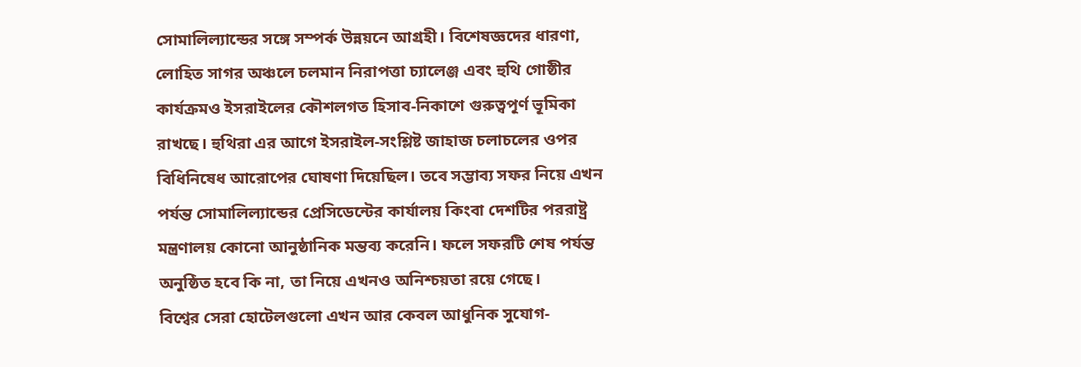সোমালিল্যান্ডের সঙ্গে সম্পর্ক উন্নয়নে আগ্রহী। বিশেষজ্ঞদের ধারণা, লোহিত সাগর অঞ্চলে চলমান নিরাপত্তা চ্যালেঞ্জ এবং হুথি গোষ্ঠীর কার্যক্রমও ইসরাইলের কৌশলগত হিসাব-নিকাশে গুরুত্বপূর্ণ ভূমিকা রাখছে। হুথিরা এর আগে ইসরাইল-সংশ্লিষ্ট জাহাজ চলাচলের ওপর বিধিনিষেধ আরোপের ঘোষণা দিয়েছিল। তবে সম্ভাব্য সফর নিয়ে এখন পর্যন্ত সোমালিল্যান্ডের প্রেসিডেন্টের কার্যালয় কিংবা দেশটির পররাষ্ট্র মন্ত্রণালয় কোনো আনুষ্ঠানিক মন্তব্য করেনি। ফলে সফরটি শেষ পর্যন্ত অনুষ্ঠিত হবে কি না, তা নিয়ে এখনও অনিশ্চয়তা রয়ে গেছে।
বিশ্বের সেরা হোটেলগুলো এখন আর কেবল আধুনিক সুযোগ-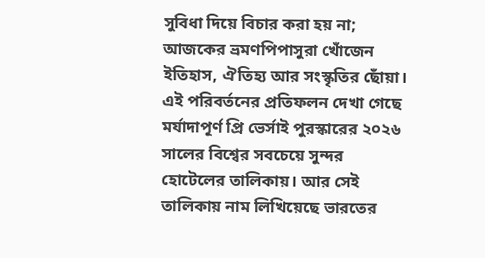সুবিধা দিয়ে বিচার করা হয় না; আজকের ভ্রমণপিপাসুরা খোঁজেন ইতিহাস, ঐতিহ্য আর সংস্কৃতির ছোঁয়া। এই পরিবর্তনের প্রতিফলন দেখা গেছে মর্যাদাপূর্ণ প্রি ভের্সাই পুরস্কারের ২০২৬ সালের বিশ্বের সবচেয়ে সুন্দর হোটেলের তালিকায়। আর সেই তালিকায় নাম লিখিয়েছে ভারতের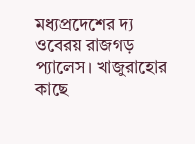মধ্যপ্রদেশের দ্য ওবেরয় রাজগড় প্যালেস। খাজুরাহোর কাছে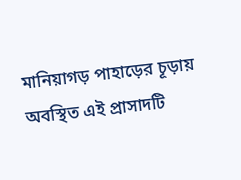মানিয়াগড় পাহাড়ের চূড়ায় অবস্থিত এই প্রাসাদটি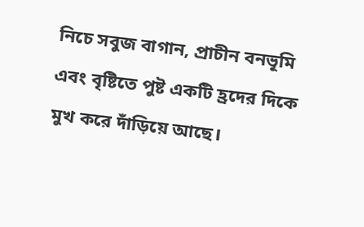নিচে সবুজ বাগান, প্রাচীন বনভূমি এবং বৃষ্টিতে পুষ্ট একটি হ্রদের দিকে মুখ করে দাঁড়িয়ে আছে।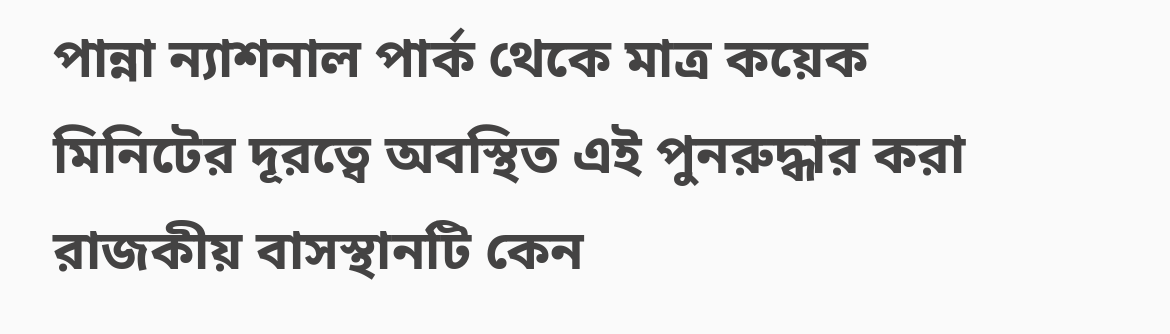পান্না ন্যাশনাল পার্ক থেকে মাত্র কয়েক মিনিটের দূরত্বে অবস্থিত এই পুনরুদ্ধার করা রাজকীয় বাসস্থানটি কেন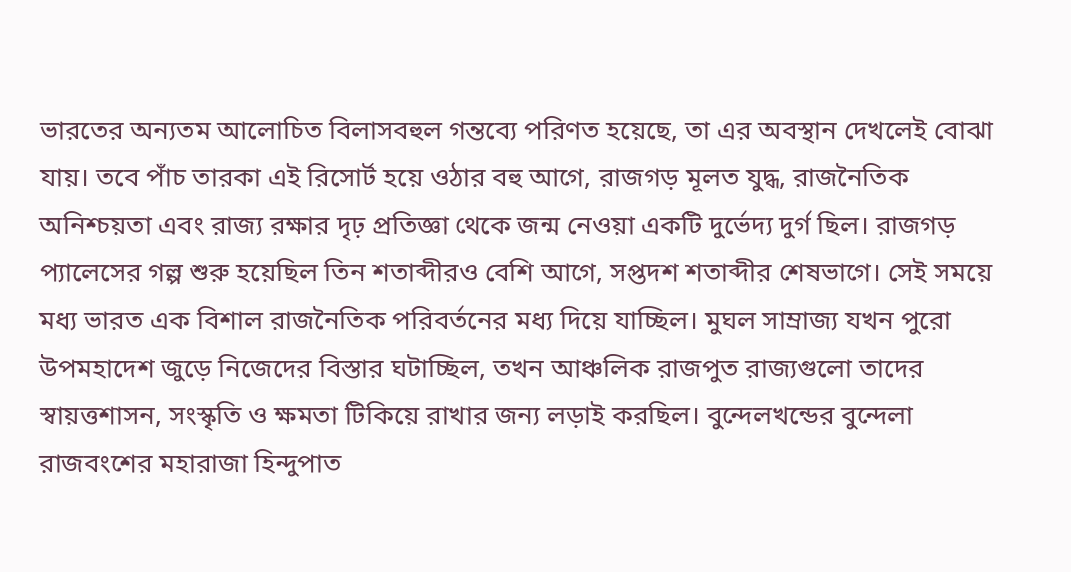ভারতের অন্যতম আলোচিত বিলাসবহুল গন্তব্যে পরিণত হয়েছে, তা এর অবস্থান দেখলেই বোঝা যায়। তবে পাঁচ তারকা এই রিসোর্ট হয়ে ওঠার বহু আগে, রাজগড় মূলত যুদ্ধ, রাজনৈতিক অনিশ্চয়তা এবং রাজ্য রক্ষার দৃঢ় প্রতিজ্ঞা থেকে জন্ম নেওয়া একটি দুর্ভেদ্য দুর্গ ছিল। রাজগড় প্যালেসের গল্প শুরু হয়েছিল তিন শতাব্দীরও বেশি আগে, সপ্তদশ শতাব্দীর শেষভাগে। সেই সময়ে মধ্য ভারত এক বিশাল রাজনৈতিক পরিবর্তনের মধ্য দিয়ে যাচ্ছিল। মুঘল সাম্রাজ্য যখন পুরো উপমহাদেশ জুড়ে নিজেদের বিস্তার ঘটাচ্ছিল, তখন আঞ্চলিক রাজপুত রাজ্যগুলো তাদের স্বায়ত্তশাসন, সংস্কৃতি ও ক্ষমতা টিকিয়ে রাখার জন্য লড়াই করছিল। বুন্দেলখন্ডের বুন্দেলা রাজবংশের মহারাজা হিন্দুপাত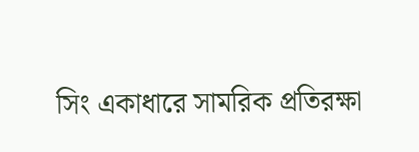সিং একাধারে সামরিক প্রতিরক্ষা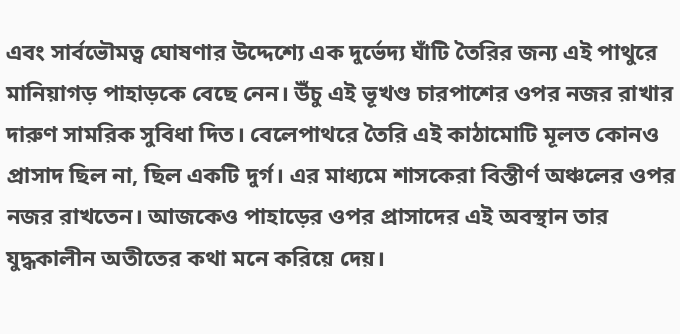এবং সার্বভৌমত্ব ঘোষণার উদ্দেশ্যে এক দুর্ভেদ্য ঘাঁটি তৈরির জন্য এই পাথুরে মানিয়াগড় পাহাড়কে বেছে নেন। উঁচু এই ভূখণ্ড চারপাশের ওপর নজর রাখার দারুণ সামরিক সুবিধা দিত। বেলেপাথরে তৈরি এই কাঠামোটি মূলত কোনও প্রাসাদ ছিল না, ছিল একটি দুর্গ। এর মাধ্যমে শাসকেরা বিস্তীর্ণ অঞ্চলের ওপর নজর রাখতেন। আজকেও পাহাড়ের ওপর প্রাসাদের এই অবস্থান তার যুদ্ধকালীন অতীতের কথা মনে করিয়ে দেয়।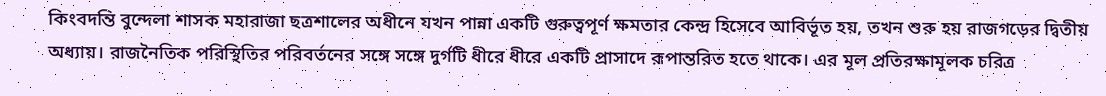কিংবদন্তি বুন্দেলা শাসক মহারাজা ছত্রশালের অধীনে যখন পান্না একটি গুরুত্বপূর্ণ ক্ষমতার কেন্দ্র হিসেবে আবির্ভূত হয়, তখন শুরু হয় রাজগড়ের দ্বিতীয় অধ্যায়। রাজনৈতিক পরিস্থিতির পরিবর্তনের সঙ্গে সঙ্গে দুর্গটি ধীরে ধীরে একটি প্রাসাদে রূপান্তরিত হতে থাকে। এর মূল প্রতিরক্ষামূলক চরিত্র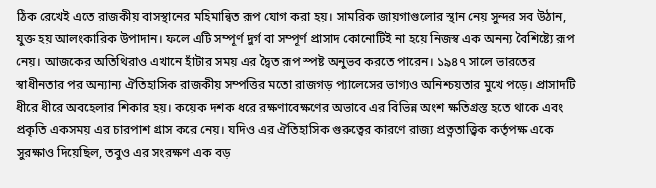ঠিক রেখেই এতে রাজকীয় বাসস্থানের মহিমান্বিত রূপ যোগ করা হয়। সামরিক জায়গাগুলোর স্থান নেয় সুন্দর সব উঠান, যুক্ত হয় আলংকারিক উপাদান। ফলে এটি সম্পূর্ণ দুর্গ বা সম্পূর্ণ প্রাসাদ কোনোটিই না হয়ে নিজস্ব এক অনন্য বৈশিষ্ট্যে রূপ নেয়। আজকের অতিথিরাও এখানে হাঁটার সময় এর দ্বৈত রূপ স্পষ্ট অনুভব করতে পারেন। ১৯৪৭ সালে ভারতের স্বাধীনতার পর অন্যান্য ঐতিহাসিক রাজকীয় সম্পত্তির মতো রাজগড় প্যালেসের ভাগ্যও অনিশ্চয়তার মুখে পড়ে। প্রাসাদটি ধীরে ধীরে অবহেলার শিকার হয়। কয়েক দশক ধরে রক্ষণাবেক্ষণের অভাবে এর বিভিন্ন অংশ ক্ষতিগ্রস্ত হতে থাকে এবং প্রকৃতি একসময় এর চারপাশ গ্রাস করে নেয়। যদিও এর ঐতিহাসিক গুরুত্বের কারণে রাজ্য প্রত্নতাত্ত্বিক কর্তৃপক্ষ একে সুরক্ষাও দিয়েছিল, তবুও এর সংরক্ষণ এক বড়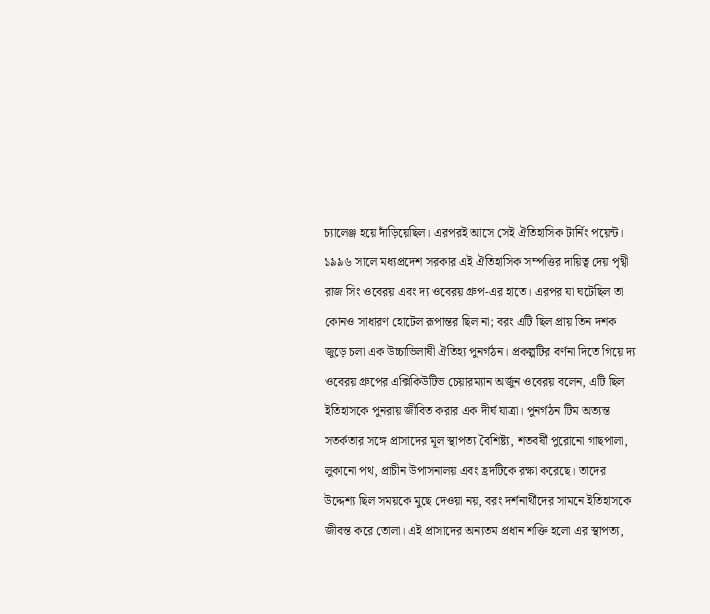চ্যালেঞ্জ হয়ে দাঁড়িয়েছিল। এরপরই আসে সেই ঐতিহাসিক টার্নিং পয়েন্ট। ১৯৯৬ সালে মধ্যপ্রদেশ সরকার এই ঐতিহাসিক সম্পত্তির দায়িত্ব দেয় পৃথ্বী রাজ সিং ওবেরয় এবং দ্য ওবেরয় গ্রুপ-এর হাতে। এরপর যা ঘটেছিল তা কোনও সাধারণ হোটেল রূপান্তর ছিল না; বরং এটি ছিল প্রায় তিন দশক জুড়ে চলা এক উচ্চাভিলাষী ঐতিহ্য পুনর্গঠন। প্রকল্পটির বর্ণনা দিতে গিয়ে দ্য ওবেরয় গ্রুপের এক্সিকিউটিভ চেয়ারম্যান অর্জুন ওবেরয় বলেন, এটি ছিল ইতিহাসকে পুনরায় জীবিত করার এক দীর্ঘ যাত্রা। পুনর্গঠন টিম অত্যন্ত সতর্কতার সঙ্গে প্রাসাদের মূল স্থাপত্য বৈশিষ্ট্য, শতবর্ষী পুরোনো গাছপালা, লুকানো পথ, প্রাচীন উপাসনালয় এবং হ্রদটিকে রক্ষা করেছে। তাদের উদ্দেশ্য ছিল সময়কে মুছে দেওয়া নয়, বরং দর্শনার্থীদের সামনে ইতিহাসকে জীবন্ত করে তোলা। এই প্রাসাদের অন্যতম প্রধান শক্তি হলো এর স্থাপত্য,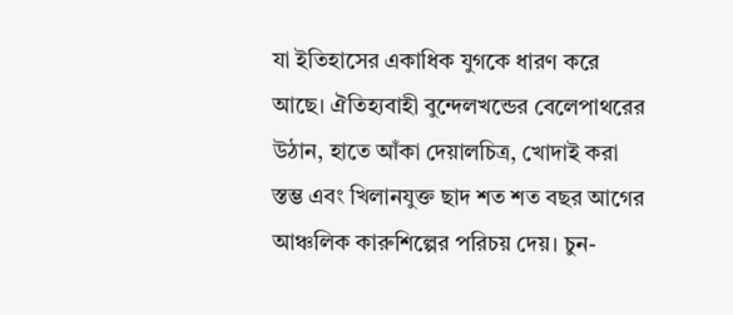যা ইতিহাসের একাধিক যুগকে ধারণ করে আছে। ঐতিহ্যবাহী বুন্দেলখন্ডের বেলেপাথরের উঠান, হাতে আঁকা দেয়ালচিত্র, খোদাই করা স্তম্ভ এবং খিলানযুক্ত ছাদ শত শত বছর আগের আঞ্চলিক কারুশিল্পের পরিচয় দেয়। চুন-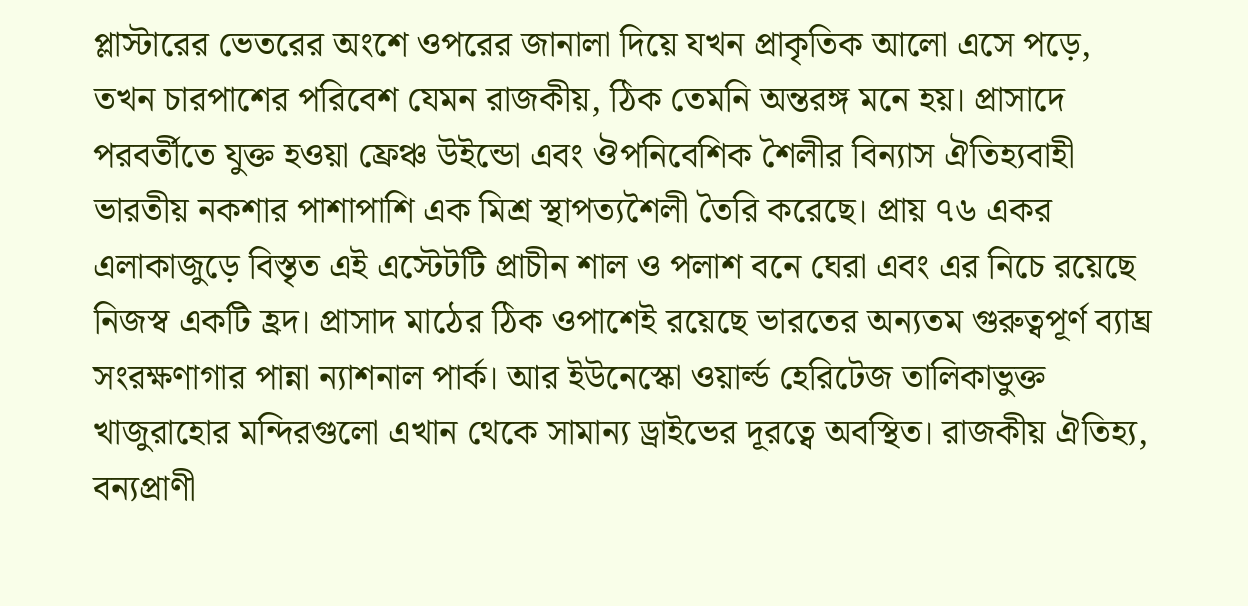প্লাস্টারের ভেতরের অংশে ওপরের জানালা দিয়ে যখন প্রাকৃতিক আলো এসে পড়ে, তখন চারপাশের পরিবেশ যেমন রাজকীয়, ঠিক তেমনি অন্তরঙ্গ মনে হয়। প্রাসাদে পরবর্তীতে যুক্ত হওয়া ফ্রেঞ্চ উইন্ডো এবং ঔপনিবেশিক শৈলীর বিন্যাস ঐতিহ্যবাহী ভারতীয় নকশার পাশাপাশি এক মিশ্র স্থাপত্যশৈলী তৈরি করেছে। প্রায় ৭৬ একর এলাকাজুড়ে বিস্তৃত এই এস্টেটটি প্রাচীন শাল ও পলাশ বনে ঘেরা এবং এর নিচে রয়েছে নিজস্ব একটি হ্রদ। প্রাসাদ মাঠের ঠিক ওপাশেই রয়েছে ভারতের অন্যতম গুরুত্বপূর্ণ ব্যাঘ্র সংরক্ষণাগার পান্না ন্যাশনাল পার্ক। আর ইউনেস্কো ওয়ার্ল্ড হেরিটেজ তালিকাভুক্ত খাজুরাহোর মন্দিরগুলো এখান থেকে সামান্য ড্রাইভের দূরত্বে অবস্থিত। রাজকীয় ঐতিহ্য, বন্যপ্রাণী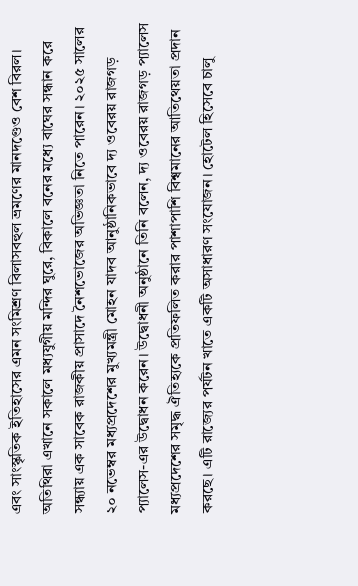এবং সাংস্কৃতিক ইতিহাসের এমন সংমিশ্রণ বিলাসবহুল ভ্রমণের মানদণ্ডেও বেশ বিরল। অতিথিরা এখানে সকালে মধ্যযুগীয় মন্দির ঘুরে, বিকালে বনের মধ্যে বাঘের সন্ধান করে সন্ধ্যায় এক সাবেক রাজকীয় প্রাসাদে নৈশভোজের অভিজ্ঞতা নিতে পারেন। ২০২৫ সালের ২০ নভেম্বর মধ্যপ্রদেশের মুখ্যমন্ত্রী মোহন যাদব আনুষ্ঠানিকভাবে দ্য ওবেরয় রাজগড় প্যালেস-এর উদ্বোধন করেন। উদ্বোধনী অনুষ্ঠানে তিনি বলেন, দ্য ওবেরয় রাজগড় প্যালেস মধ্যপ্রদেশের সমৃদ্ধ ঐতিহ্যকে প্রতিফলিত করার পাশাপাশি বিশ্বমানের আতিথেয়তা প্রদান করছে। এটি রাজ্যের পর্যটন খাতে একটি অসাধারণ সংযোজন। হোটেল হিসেবে চালু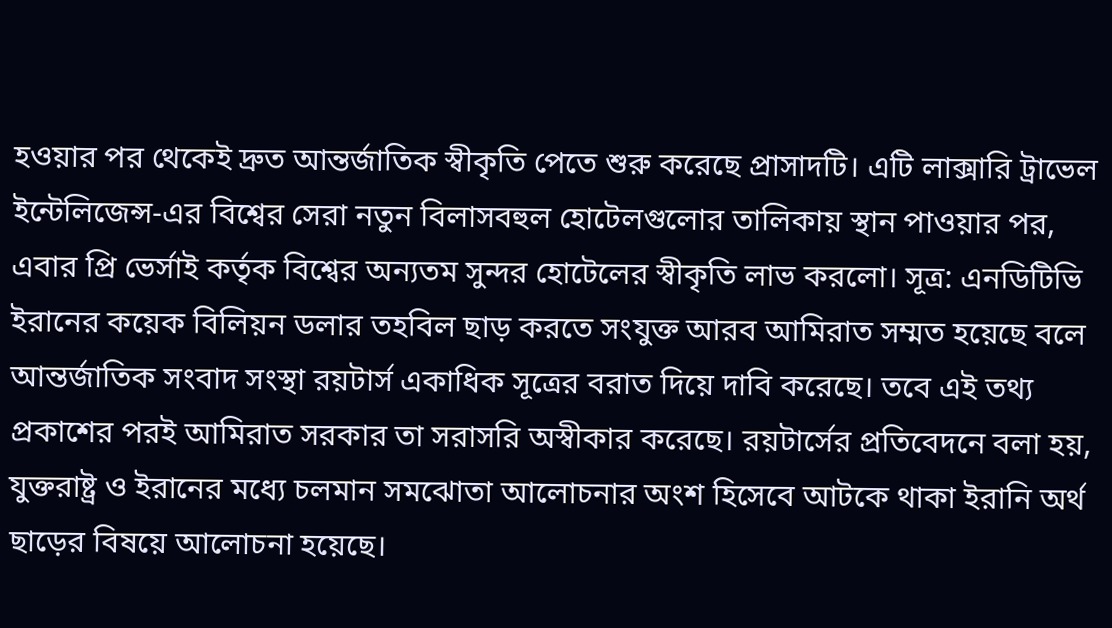হওয়ার পর থেকেই দ্রুত আন্তর্জাতিক স্বীকৃতি পেতে শুরু করেছে প্রাসাদটি। এটি লাক্সারি ট্রাভেল ইন্টেলিজেন্স-এর বিশ্বের সেরা নতুন বিলাসবহুল হোটেলগুলোর তালিকায় স্থান পাওয়ার পর, এবার প্রি ভের্সাই কর্তৃক বিশ্বের অন্যতম সুন্দর হোটেলের স্বীকৃতি লাভ করলো। সূত্র: এনডিটিভি
ইরানের কয়েক বিলিয়ন ডলার তহবিল ছাড় করতে সংযুক্ত আরব আমিরাত সম্মত হয়েছে বলে আন্তর্জাতিক সংবাদ সংস্থা রয়টার্স একাধিক সূত্রের বরাত দিয়ে দাবি করেছে। তবে এই তথ্য প্রকাশের পরই আমিরাত সরকার তা সরাসরি অস্বীকার করেছে। রয়টার্সের প্রতিবেদনে বলা হয়, যুক্তরাষ্ট্র ও ইরানের মধ্যে চলমান সমঝোতা আলোচনার অংশ হিসেবে আটকে থাকা ইরানি অর্থ ছাড়ের বিষয়ে আলোচনা হয়েছে।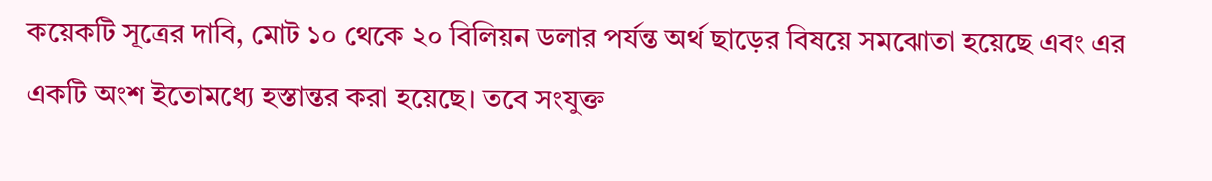কয়েকটি সূত্রের দাবি, মোট ১০ থেকে ২০ বিলিয়ন ডলার পর্যন্ত অর্থ ছাড়ের বিষয়ে সমঝোতা হয়েছে এবং এর একটি অংশ ইতোমধ্যে হস্তান্তর করা হয়েছে। তবে সংযুক্ত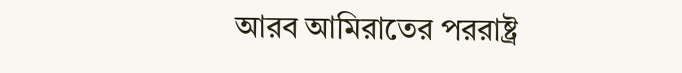আরব আমিরাতের পররাষ্ট্র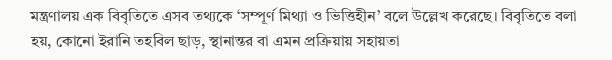মন্ত্রণালয় এক বিবৃতিতে এসব তথ্যকে ‘সম্পূর্ণ মিথ্যা ও ভিত্তিহীন’ বলে উল্লেখ করেছে। বিবৃতিতে বলা হয়, কোনো ইরানি তহবিল ছাড়, স্থানান্তর বা এমন প্রক্রিয়ায় সহায়তা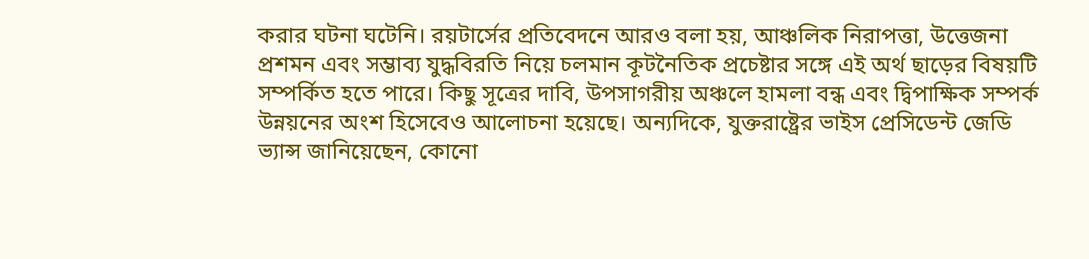করার ঘটনা ঘটেনি। রয়টার্সের প্রতিবেদনে আরও বলা হয়, আঞ্চলিক নিরাপত্তা, উত্তেজনা প্রশমন এবং সম্ভাব্য যুদ্ধবিরতি নিয়ে চলমান কূটনৈতিক প্রচেষ্টার সঙ্গে এই অর্থ ছাড়ের বিষয়টি সম্পর্কিত হতে পারে। কিছু সূত্রের দাবি, উপসাগরীয় অঞ্চলে হামলা বন্ধ এবং দ্বিপাক্ষিক সম্পর্ক উন্নয়নের অংশ হিসেবেও আলোচনা হয়েছে। অন্যদিকে, যুক্তরাষ্ট্রের ভাইস প্রেসিডেন্ট জেডি ভ্যান্স জানিয়েছেন, কোনো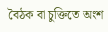বৈঠক বা চুক্তিতে অংশ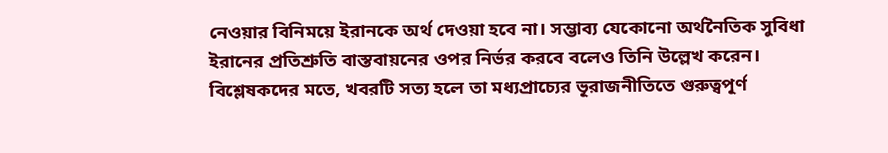নেওয়ার বিনিময়ে ইরানকে অর্থ দেওয়া হবে না। সম্ভাব্য যেকোনো অর্থনৈতিক সুবিধা ইরানের প্রতিশ্রুতি বাস্তবায়নের ওপর নির্ভর করবে বলেও তিনি উল্লেখ করেন। বিশ্লেষকদের মতে, খবরটি সত্য হলে তা মধ্যপ্রাচ্যের ভূরাজনীতিতে গুরুত্বপূর্ণ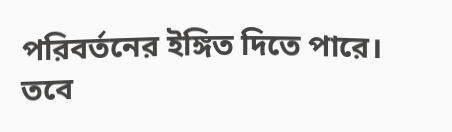পরিবর্তনের ইঙ্গিত দিতে পারে। তবে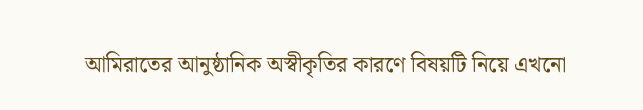আমিরাতের আনুষ্ঠানিক অস্বীকৃতির কারণে বিষয়টি নিয়ে এখনো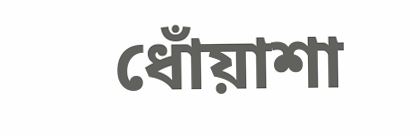ধোঁয়াশা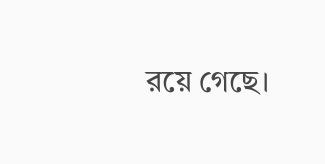রয়ে গেছে।